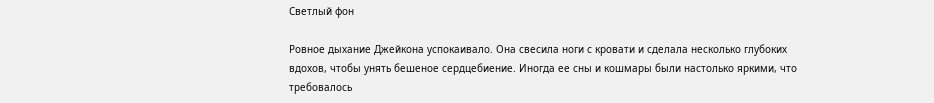Светлый фон

Ровное дыхание Джейкона успокаивало. Она свесила ноги с кровати и сделала несколько глубоких вдохов, чтобы унять бешеное сердцебиение. Иногда ее сны и кошмары были настолько яркими, что требовалось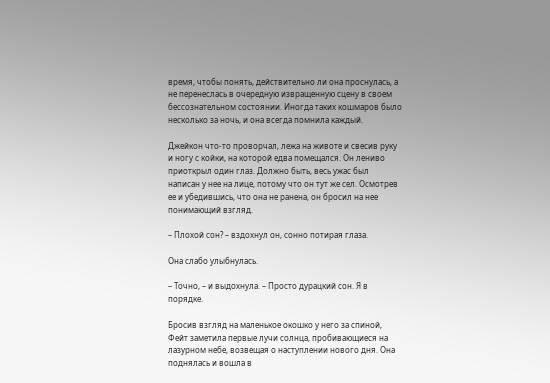время, чтобы понять, действительно ли она проснулась, а не перенеслась в очередную извращенную сцену в своем бессознательном состоянии. Иногда таких кошмаров было несколько за ночь, и она всегда помнила каждый.

Джейкон что-то проворчал, лежа на животе и свесив руку и ногу с койки, на которой едва помещался. Он лениво приоткрыл один глаз. Должно быть, весь ужас был написан у нее на лице, потому что он тут же сел. Осмотрев ее и убедившись, что она не ранена, он бросил на нее понимающий взгляд.

– Плохой сон? – вздохнул он, сонно потирая глаза.

Она слабо улыбнулась.

– Точно, – и выдохнула. – Просто дурацкий сон. Я в порядке.

Бросив взгляд на маленькое окошко у него за спиной, Фейт заметила первые лучи солнца, пробивающиеся на лазурном небе, возвещая о наступлении нового дня. Она поднялась и вошла в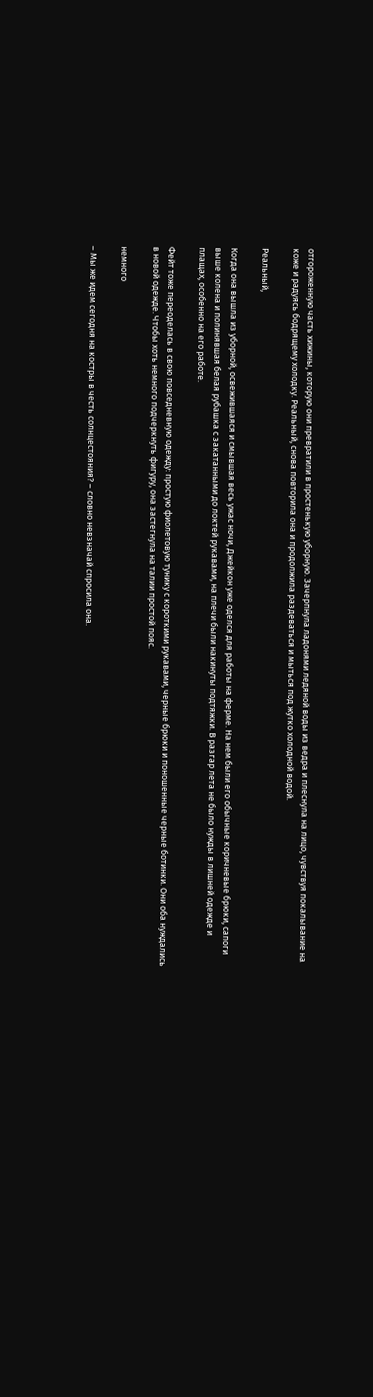отгороженную часть хижины, которую они превратили в простенькую уборную. Зачерпнула ладонями ледяной воды из ведра и плеснула на лицо, чувствуя покалывание на коже и радуясь бодрящему холодку. Реальный, снова повторила она и продолжила раздеваться и мыться под жутко холодной водой.

Реальный,

Когда она вышла из уборной, освежившаяся и смывшая весь ужас ночи, Джейкон уже оделся для работы на ферме. На нем были его обычные коричневые брюки, сапоги выше колена и полинявшая белая рубашка с закатанными до локтей рукавами, на плечи были накинуты подтяжки. В разгар лета не было нужды в лишней одежде и плащах, особенно на его работе.

Фейт тоже переоделась в свою повседневную одежду: простую фиолетовую тунику с короткими рукавами, черные брюки и поношенные черные ботинки. Они оба нуждались в новой одежде. Чтобы хоть немного подчеркнуть фигуру, она застегнула на талии простой пояс.

немного

– Мы же идем сегодня на костры в честь солнцестояния? – словно невзначай спросила она.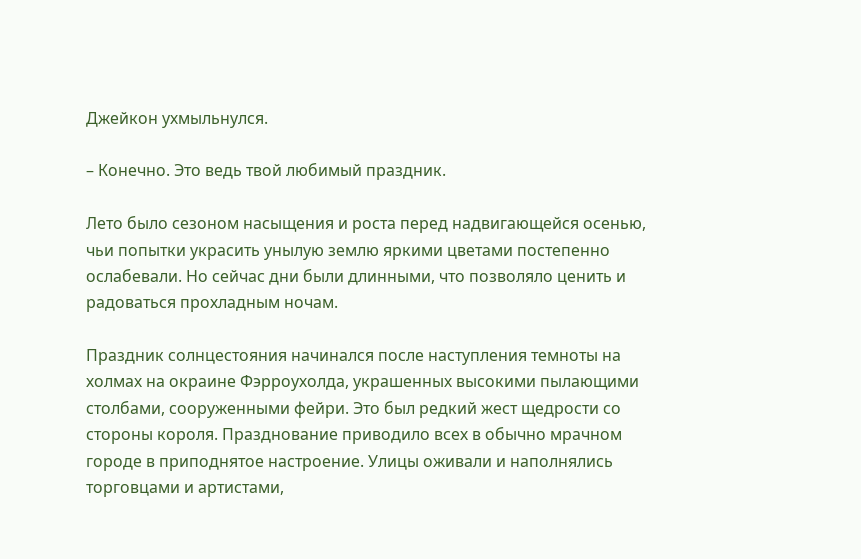Джейкон ухмыльнулся.

– Конечно. Это ведь твой любимый праздник.

Лето было сезоном насыщения и роста перед надвигающейся осенью, чьи попытки украсить унылую землю яркими цветами постепенно ослабевали. Но сейчас дни были длинными, что позволяло ценить и радоваться прохладным ночам.

Праздник солнцестояния начинался после наступления темноты на холмах на окраине Фэрроухолда, украшенных высокими пылающими столбами, сооруженными фейри. Это был редкий жест щедрости со стороны короля. Празднование приводило всех в обычно мрачном городе в приподнятое настроение. Улицы оживали и наполнялись торговцами и артистами,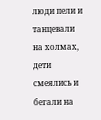люди пели и танцевали на холмах, дети смеялись и бегали на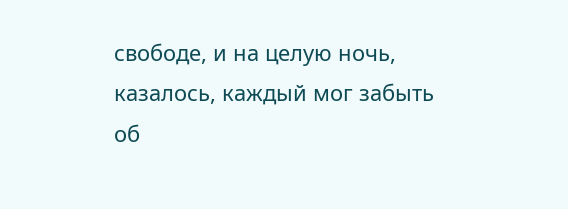свободе, и на целую ночь, казалось, каждый мог забыть об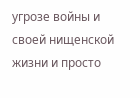угрозе войны и своей нищенской жизни и просто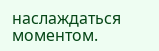наслаждаться моментом.